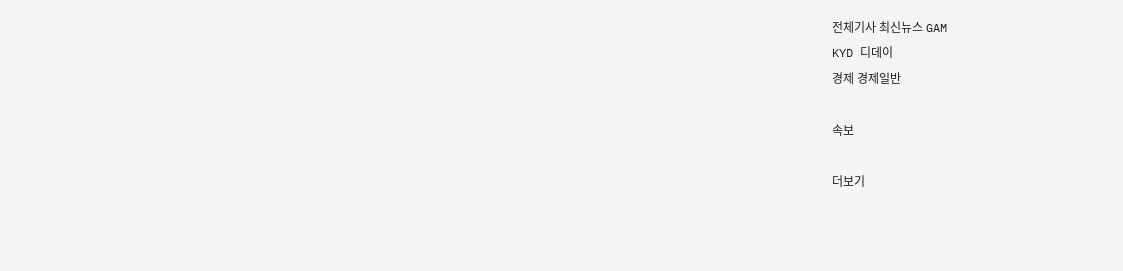전체기사 최신뉴스 GAM
KYD 디데이
경제 경제일반

속보

더보기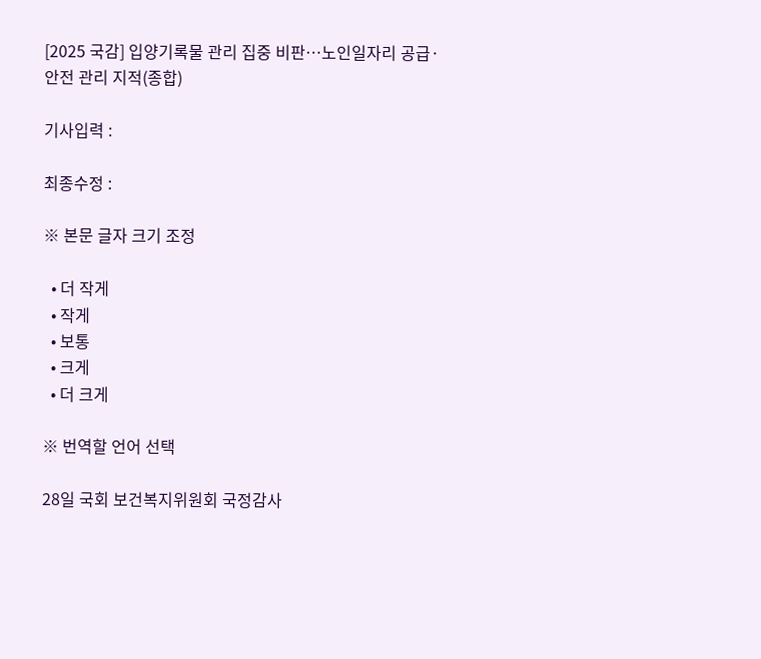[2025 국감] 입양기록물 관리 집중 비판…노인일자리 공급·안전 관리 지적(종합)

기사입력 :

최종수정 :

※ 본문 글자 크기 조정

  • 더 작게
  • 작게
  • 보통
  • 크게
  • 더 크게

※ 번역할 언어 선택

28일 국회 보건복지위원회 국정감사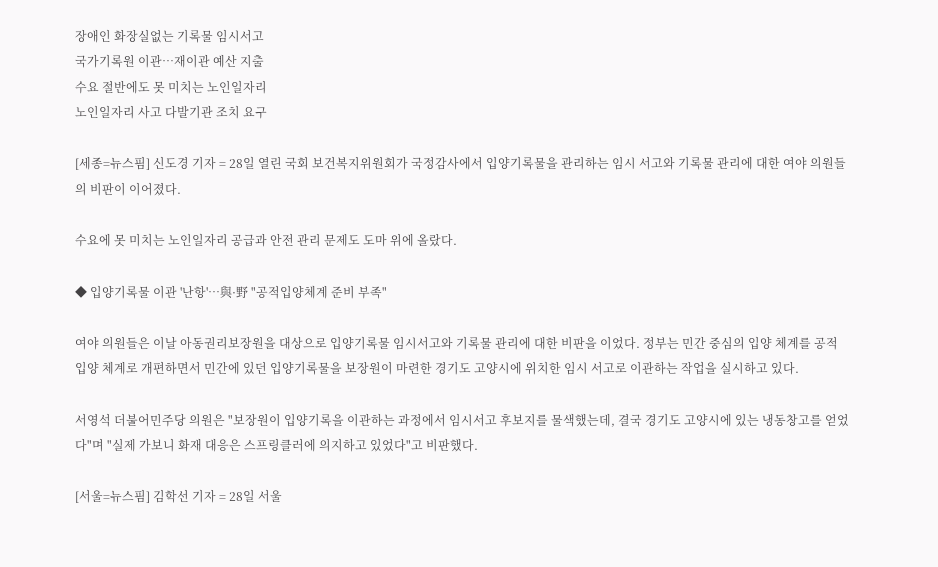장애인 화장실없는 기록물 임시서고
국가기록원 이관…재이관 예산 지출
수요 절반에도 못 미치는 노인일자리
노인일자리 사고 다발기관 조치 요구

[세종=뉴스핌] 신도경 기자 = 28일 열린 국회 보건복지위원회가 국정감사에서 입양기록물을 관리하는 임시 서고와 기록물 관리에 대한 여야 의원들의 비판이 이어졌다.

수요에 못 미치는 노인일자리 공급과 안전 관리 문제도 도마 위에 올랐다.

◆ 입양기록물 이관 '난항'…與·野 "공적입양체계 준비 부족"

여야 의원들은 이날 아동권리보장원을 대상으로 입양기록물 임시서고와 기록물 관리에 대한 비판을 이었다. 정부는 민간 중심의 입양 체계를 공적 입양 체계로 개편하면서 민간에 있던 입양기록물을 보장원이 마련한 경기도 고양시에 위치한 임시 서고로 이관하는 작업을 실시하고 있다.

서영석 더불어민주당 의원은 "보장원이 입양기록을 이관하는 과정에서 임시서고 후보지를 물색했는데, 결국 경기도 고양시에 있는 냉동창고를 얻었다"며 "실제 가보니 화재 대응은 스프링클러에 의지하고 있었다"고 비판했다.

[서울=뉴스핌] 김학선 기자 = 28일 서울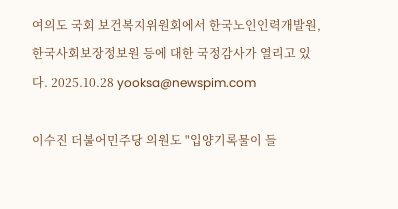여의도 국회 보건복지위원회에서 한국노인인력개발원, 한국사회보장정보원 등에 대한 국정감사가 열리고 있다. 2025.10.28 yooksa@newspim.com

이수진 더불어민주당 의원도 "입양기록물이 들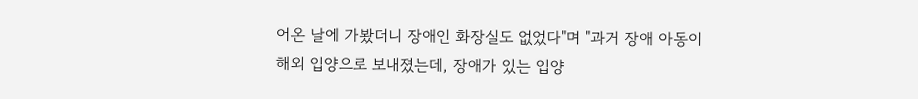어온 날에 가봤더니 장애인 화장실도 없었다"며 "과거 장애 아동이 해외 입양으로 보내졌는데, 장애가 있는 입양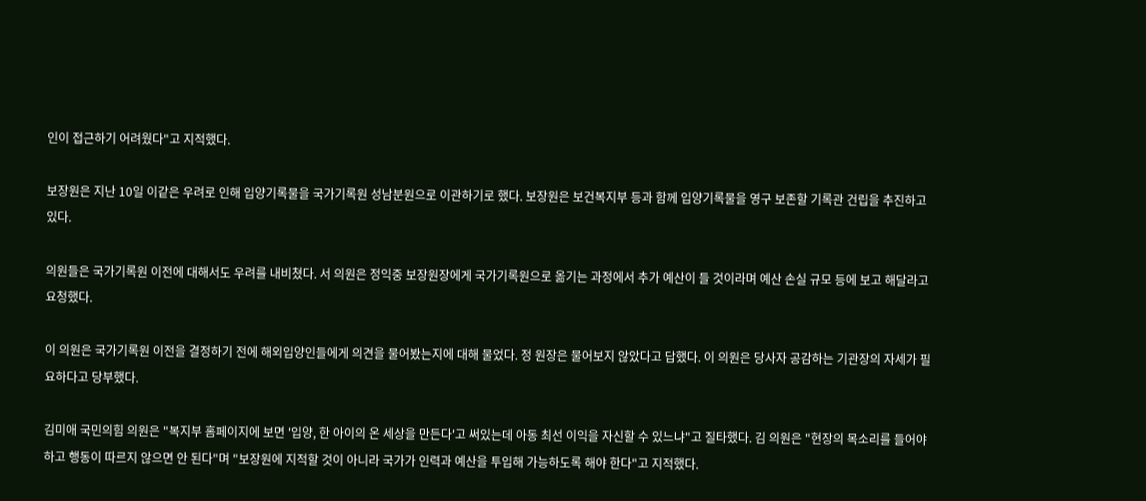인이 접근하기 어려웠다"고 지적했다.

보장원은 지난 10일 이같은 우려로 인해 입양기록물을 국가기록원 성남분원으로 이관하기로 했다. 보장원은 보건복지부 등과 함께 입양기록물을 영구 보존할 기록관 건립을 추진하고 있다.

의원들은 국가기록원 이전에 대해서도 우려를 내비쳤다. 서 의원은 정익중 보장원장에게 국가기록원으로 옮기는 과정에서 추가 예산이 들 것이라며 예산 손실 규모 등에 보고 해달라고 요청했다.

이 의원은 국가기록원 이전을 결정하기 전에 해외입양인들에게 의견을 물어봤는지에 대해 물었다. 정 원장은 물어보지 않았다고 답했다. 이 의원은 당사자 공감하는 기관장의 자세가 필요하다고 당부했다.

김미애 국민의힘 의원은 "복지부 홈페이지에 보면 '입양, 한 아이의 온 세상을 만든다'고 써있는데 아동 최선 이익을 자신할 수 있느냐"고 질타했다. 김 의원은 "현장의 목소리를 들어야 하고 행동이 따르지 않으면 안 된다"며 "보장원에 지적할 것이 아니라 국가가 인력과 예산을 투입해 가능하도록 해야 한다"고 지적했다.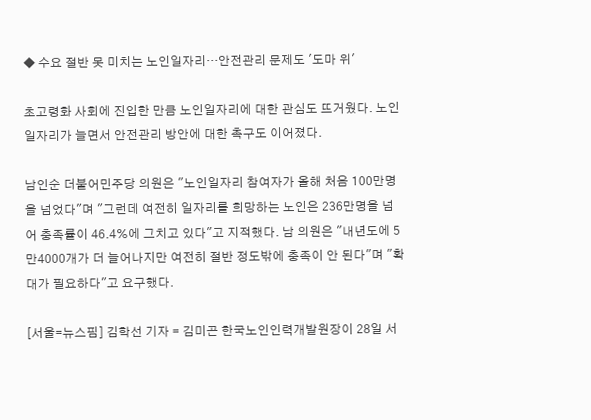◆ 수요 절반 못 미치는 노인일자리…안전관리 문제도 '도마 위'

초고령화 사회에 진입한 만큼 노인일자리에 대한 관심도 뜨거웠다. 노인일자리가 늘면서 안전관리 방안에 대한 촉구도 이어졌다.

남인순 더불어민주당 의원은 "노인일자리 참여자가 올해 처음 100만명을 넘었다"며 "그런데 여전히 일자리를 희망하는 노인은 236만명을 넘어 충족률이 46.4%에 그치고 있다"고 지적했다. 남 의원은 "내년도에 5만4000개가 더 늘어나지만 여전히 절반 정도밖에 충족이 안 된다"며 "확대가 필요하다"고 요구했다.

[서울=뉴스핌] 김학선 기자 = 김미곤 한국노인인력개발원장이 28일 서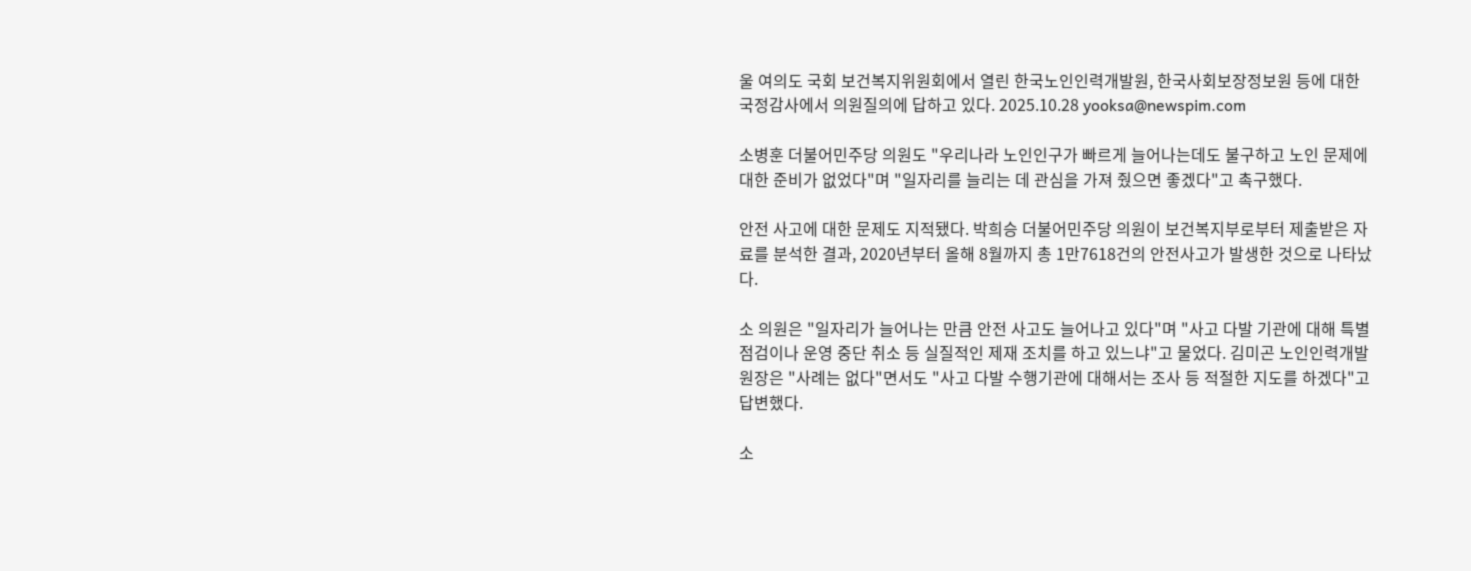울 여의도 국회 보건복지위원회에서 열린 한국노인인력개발원, 한국사회보장정보원 등에 대한 국정감사에서 의원질의에 답하고 있다. 2025.10.28 yooksa@newspim.com

소병훈 더불어민주당 의원도 "우리나라 노인인구가 빠르게 늘어나는데도 불구하고 노인 문제에 대한 준비가 없었다"며 "일자리를 늘리는 데 관심을 가져 줬으면 좋겠다"고 촉구했다.

안전 사고에 대한 문제도 지적됐다. 박희승 더불어민주당 의원이 보건복지부로부터 제출받은 자료를 분석한 결과, 2020년부터 올해 8월까지 총 1만7618건의 안전사고가 발생한 것으로 나타났다.

소 의원은 "일자리가 늘어나는 만큼 안전 사고도 늘어나고 있다"며 "사고 다발 기관에 대해 특별점검이나 운영 중단 취소 등 실질적인 제재 조치를 하고 있느냐"고 물었다. 김미곤 노인인력개발원장은 "사례는 없다"면서도 "사고 다발 수행기관에 대해서는 조사 등 적절한 지도를 하겠다"고 답변했다.

소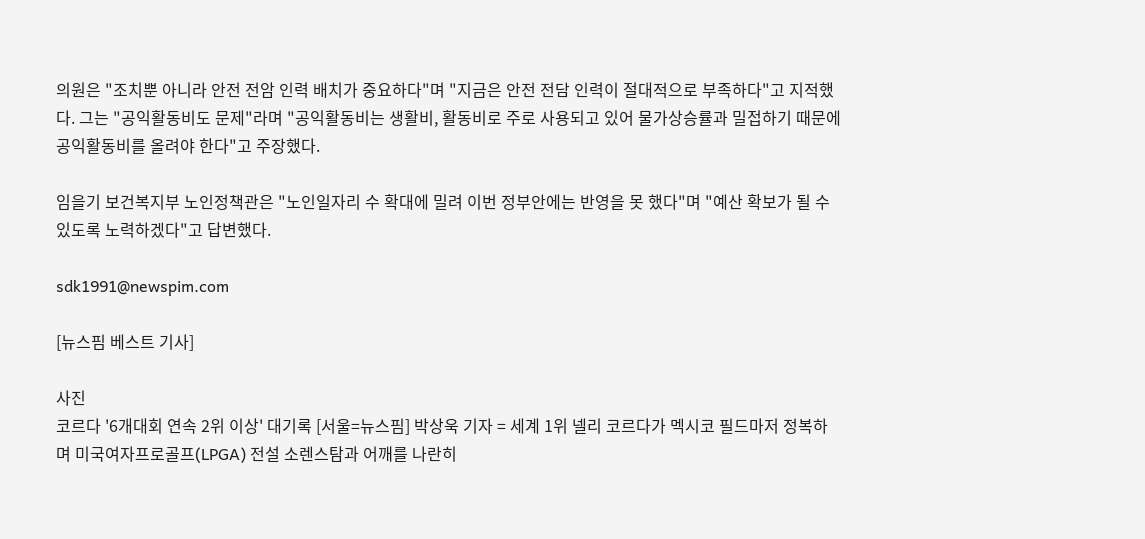의원은 "조치뿐 아니라 안전 전암 인력 배치가 중요하다"며 "지금은 안전 전담 인력이 절대적으로 부족하다"고 지적했다. 그는 "공익활동비도 문제"라며 "공익활동비는 생활비, 활동비로 주로 사용되고 있어 물가상승률과 밀접하기 때문에 공익활동비를 올려야 한다"고 주장했다.

임을기 보건복지부 노인정책관은 "노인일자리 수 확대에 밀려 이번 정부안에는 반영을 못 했다"며 "예산 확보가 될 수 있도록 노력하겠다"고 답변했다.

sdk1991@newspim.com

[뉴스핌 베스트 기사]

사진
코르다 '6개대회 연속 2위 이상' 대기록 [서울=뉴스핌] 박상욱 기자 = 세계 1위 넬리 코르다가 멕시코 필드마저 정복하며 미국여자프로골프(LPGA) 전설 소렌스탐과 어깨를 나란히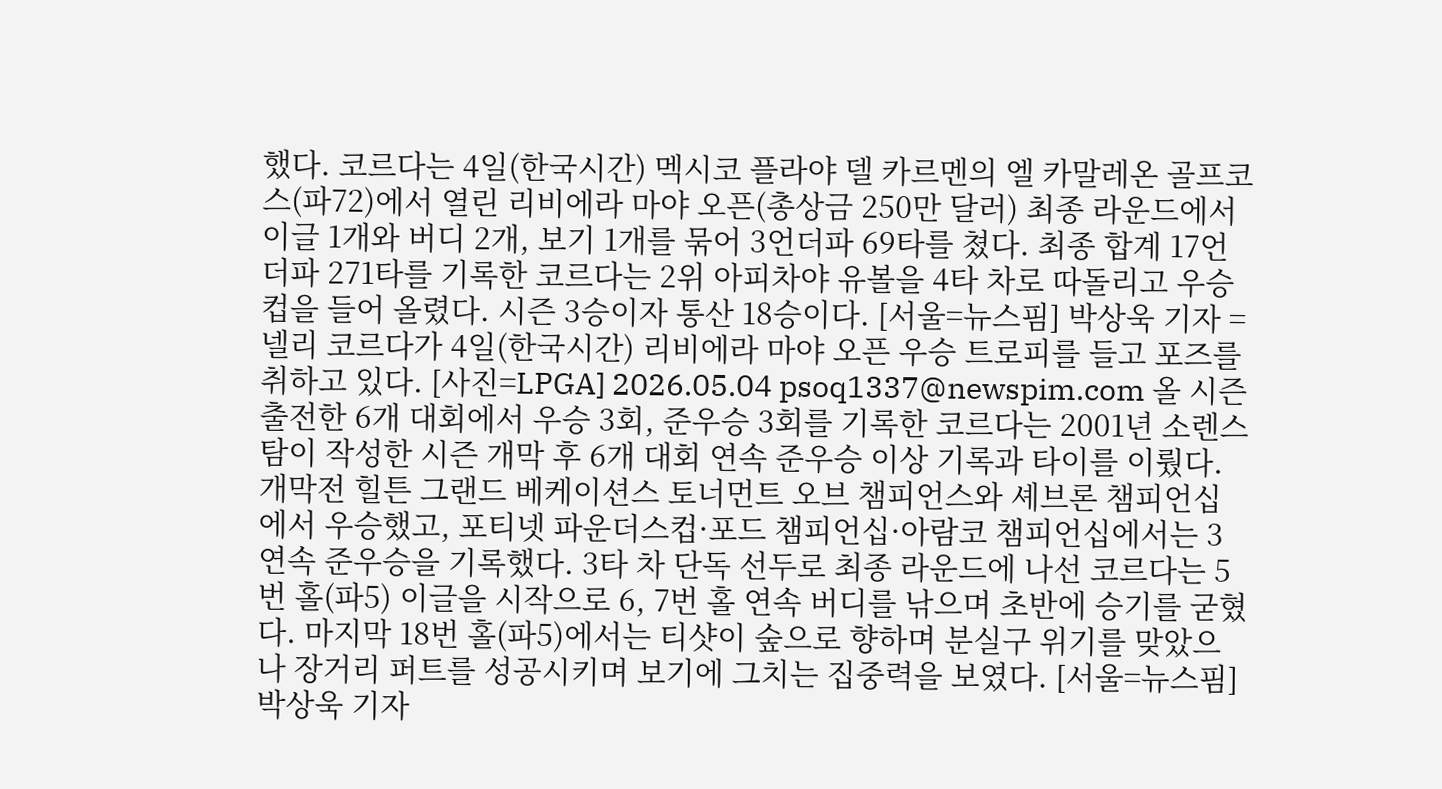했다. 코르다는 4일(한국시간) 멕시코 플라야 델 카르멘의 엘 카말레온 골프코스(파72)에서 열린 리비에라 마야 오픈(총상금 250만 달러) 최종 라운드에서 이글 1개와 버디 2개, 보기 1개를 묶어 3언더파 69타를 쳤다. 최종 합계 17언더파 271타를 기록한 코르다는 2위 아피차야 유볼을 4타 차로 따돌리고 우승컵을 들어 올렸다. 시즌 3승이자 통산 18승이다. [서울=뉴스핌] 박상욱 기자 = 넬리 코르다가 4일(한국시간) 리비에라 마야 오픈 우승 트로피를 들고 포즈를 취하고 있다. [사진=LPGA] 2026.05.04 psoq1337@newspim.com 올 시즌 출전한 6개 대회에서 우승 3회, 준우승 3회를 기록한 코르다는 2001년 소렌스탐이 작성한 시즌 개막 후 6개 대회 연속 준우승 이상 기록과 타이를 이뤘다. 개막전 힐튼 그랜드 베케이션스 토너먼트 오브 챔피언스와 셰브론 챔피언십에서 우승했고, 포티넷 파운더스컵·포드 챔피언십·아람코 챔피언십에서는 3연속 준우승을 기록했다. 3타 차 단독 선두로 최종 라운드에 나선 코르다는 5번 홀(파5) 이글을 시작으로 6, 7번 홀 연속 버디를 낚으며 초반에 승기를 굳혔다. 마지막 18번 홀(파5)에서는 티샷이 숲으로 향하며 분실구 위기를 맞았으나 장거리 퍼트를 성공시키며 보기에 그치는 집중력을 보였다. [서울=뉴스핌] 박상욱 기자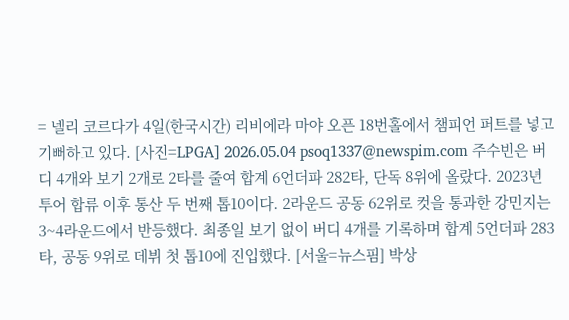= 넬리 코르다가 4일(한국시간) 리비에라 마야 오픈 18번홀에서 챔피언 퍼트를 넣고 기뻐하고 있다. [사진=LPGA] 2026.05.04 psoq1337@newspim.com 주수빈은 버디 4개와 보기 2개로 2타를 줄여 합계 6언더파 282타, 단독 8위에 올랐다. 2023년 투어 합류 이후 통산 두 번째 톱10이다. 2라운드 공동 62위로 컷을 통과한 강민지는 3~4라운드에서 반등했다. 최종일 보기 없이 버디 4개를 기록하며 합계 5언더파 283타, 공동 9위로 데뷔 첫 톱10에 진입했다. [서울=뉴스핌] 박상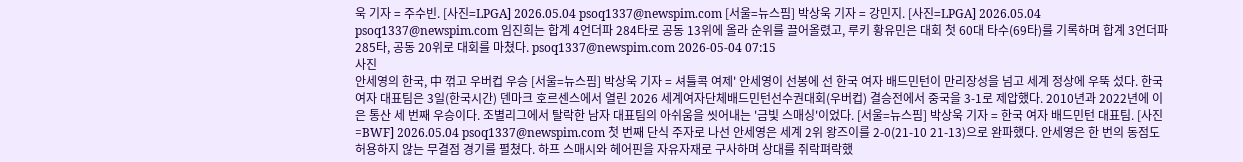욱 기자 = 주수빈. [사진=LPGA] 2026.05.04 psoq1337@newspim.com [서울=뉴스핌] 박상욱 기자 = 강민지. [사진=LPGA] 2026.05.04 psoq1337@newspim.com 임진희는 합계 4언더파 284타로 공동 13위에 올라 순위를 끌어올렸고, 루키 황유민은 대회 첫 60대 타수(69타)를 기록하며 합계 3언더파 285타, 공동 20위로 대회를 마쳤다. psoq1337@newspim.com 2026-05-04 07:15
사진
안세영의 한국, 中 꺾고 우버컵 우승 [서울=뉴스핌] 박상욱 기자 = 셔틀콕 여제' 안세영이 선봉에 선 한국 여자 배드민턴이 만리장성을 넘고 세계 정상에 우뚝 섰다. 한국 여자 대표팀은 3일(한국시간) 덴마크 호르센스에서 열린 2026 세계여자단체배드민턴선수권대회(우버컵) 결승전에서 중국을 3-1로 제압했다. 2010년과 2022년에 이은 통산 세 번째 우승이다. 조별리그에서 탈락한 남자 대표팀의 아쉬움을 씻어내는 '금빛 스매싱'이었다. [서울=뉴스핌] 박상욱 기자 = 한국 여자 배드민턴 대표팀. [사진=BWF] 2026.05.04 psoq1337@newspim.com 첫 번째 단식 주자로 나선 안세영은 세계 2위 왕즈이를 2-0(21-10 21-13)으로 완파했다. 안세영은 한 번의 동점도 허용하지 않는 무결점 경기를 펼쳤다. 하프 스매시와 헤어핀을 자유자재로 구사하며 상대를 쥐락펴락했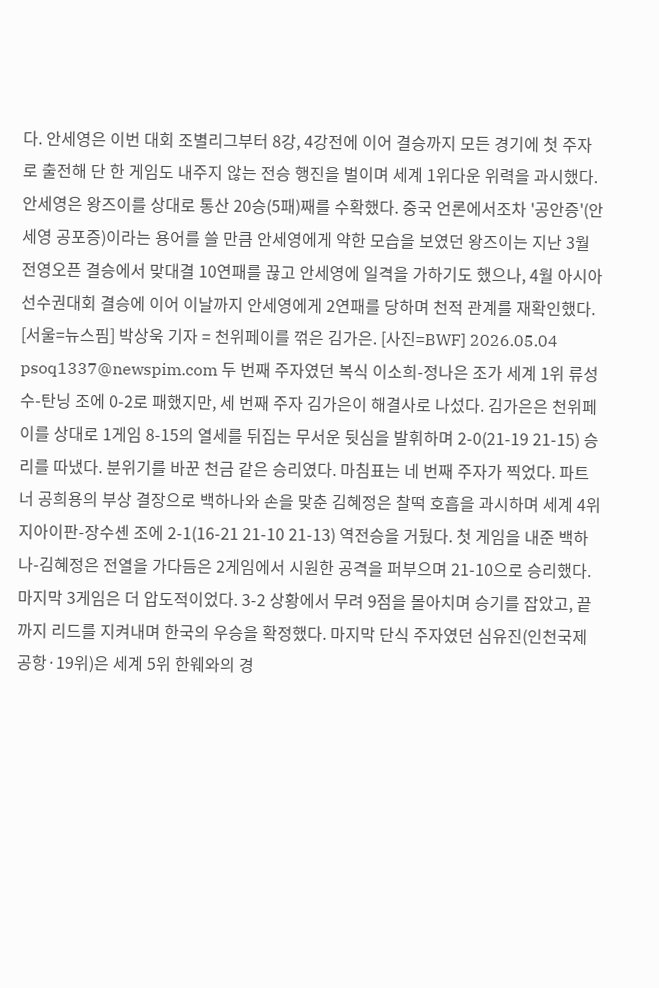다. 안세영은 이번 대회 조별리그부터 8강, 4강전에 이어 결승까지 모든 경기에 첫 주자로 출전해 단 한 게임도 내주지 않는 전승 행진을 벌이며 세계 1위다운 위력을 과시했다. 안세영은 왕즈이를 상대로 통산 20승(5패)째를 수확했다. 중국 언론에서조차 '공안증'(안세영 공포증)이라는 용어를 쓸 만큼 안세영에게 약한 모습을 보였던 왕즈이는 지난 3월 전영오픈 결승에서 맞대결 10연패를 끊고 안세영에 일격을 가하기도 했으나, 4월 아시아선수권대회 결승에 이어 이날까지 안세영에게 2연패를 당하며 천적 관계를 재확인했다. [서울=뉴스핌] 박상욱 기자 = 천위페이를 꺾은 김가은. [사진=BWF] 2026.05.04 psoq1337@newspim.com 두 번째 주자였던 복식 이소희-정나은 조가 세계 1위 류성수-탄닝 조에 0-2로 패했지만, 세 번째 주자 김가은이 해결사로 나섰다. 김가은은 천위페이를 상대로 1게임 8-15의 열세를 뒤집는 무서운 뒷심을 발휘하며 2-0(21-19 21-15) 승리를 따냈다. 분위기를 바꾼 천금 같은 승리였다. 마침표는 네 번째 주자가 찍었다. 파트너 공희용의 부상 결장으로 백하나와 손을 맞춘 김혜정은 찰떡 호흡을 과시하며 세계 4위 지아이판-장수셴 조에 2-1(16-21 21-10 21-13) 역전승을 거뒀다. 첫 게임을 내준 백하나-김혜정은 전열을 가다듬은 2게임에서 시원한 공격을 퍼부으며 21-10으로 승리했다. 마지막 3게임은 더 압도적이었다. 3-2 상황에서 무려 9점을 몰아치며 승기를 잡았고, 끝까지 리드를 지켜내며 한국의 우승을 확정했다. 마지막 단식 주자였던 심유진(인천국제공항·19위)은 세계 5위 한웨와의 경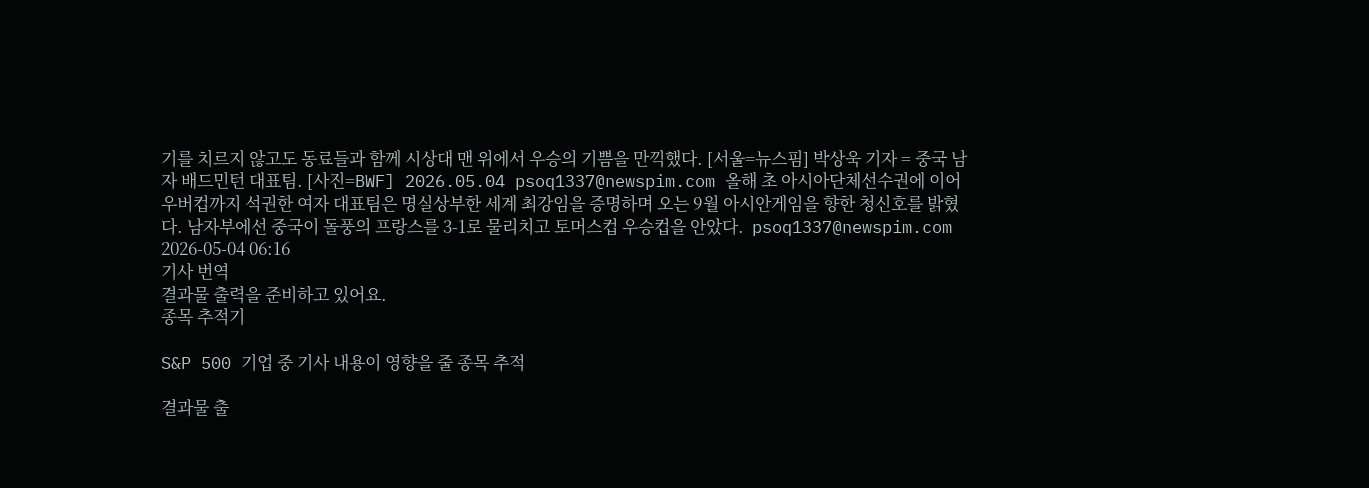기를 치르지 않고도 동료들과 함께 시상대 맨 위에서 우승의 기쁨을 만끽했다. [서울=뉴스핌] 박상욱 기자 = 중국 남자 배드민턴 대표팀. [사진=BWF] 2026.05.04 psoq1337@newspim.com 올해 초 아시아단체선수권에 이어 우버컵까지 석권한 여자 대표팀은 명실상부한 세계 최강임을 증명하며 오는 9월 아시안게임을 향한 청신호를 밝혔다. 남자부에선 중국이 돌풍의 프랑스를 3-1로 물리치고 토머스컵 우승컵을 안았다.  psoq1337@newspim.com 2026-05-04 06:16
기사 번역
결과물 출력을 준비하고 있어요.
종목 추적기

S&P 500 기업 중 기사 내용이 영향을 줄 종목 추적

결과물 출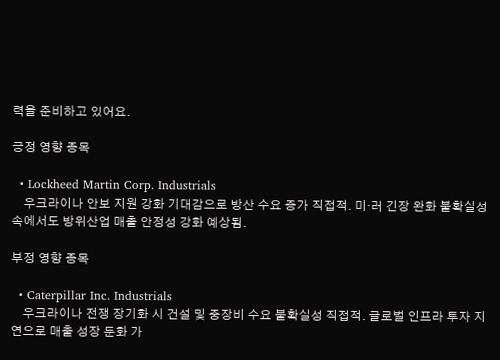력을 준비하고 있어요.

긍정 영향 종목

  • Lockheed Martin Corp. Industrials
    우크라이나 안보 지원 강화 기대감으로 방산 수요 증가 직접적. 미·러 긴장 완화 불확실성 속에서도 방위산업 매출 안정성 강화 예상됨.

부정 영향 종목

  • Caterpillar Inc. Industrials
    우크라이나 전쟁 장기화 시 건설 및 중장비 수요 불확실성 직접적. 글로벌 인프라 투자 지연으로 매출 성장 둔화 가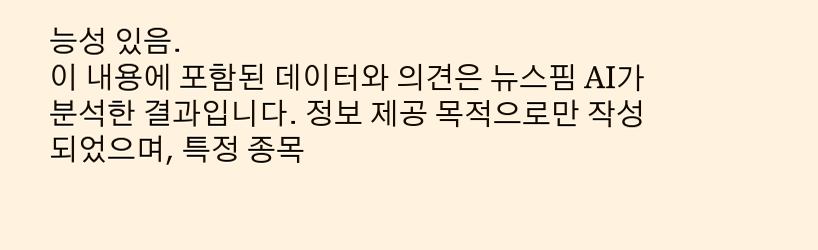능성 있음.
이 내용에 포함된 데이터와 의견은 뉴스핌 AI가 분석한 결과입니다. 정보 제공 목적으로만 작성되었으며, 특정 종목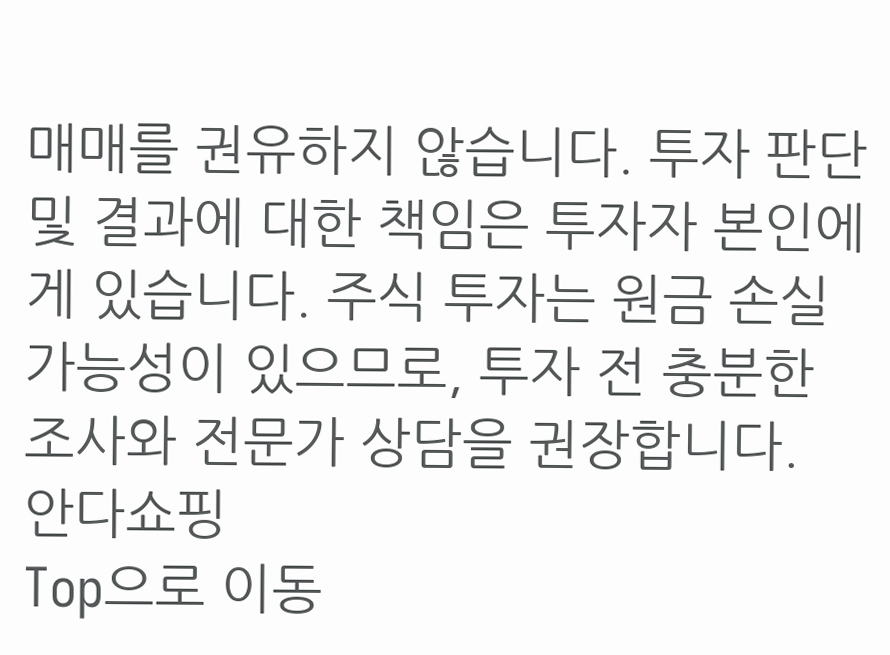매매를 권유하지 않습니다. 투자 판단 및 결과에 대한 책임은 투자자 본인에게 있습니다. 주식 투자는 원금 손실 가능성이 있으므로, 투자 전 충분한 조사와 전문가 상담을 권장합니다.
안다쇼핑
Top으로 이동